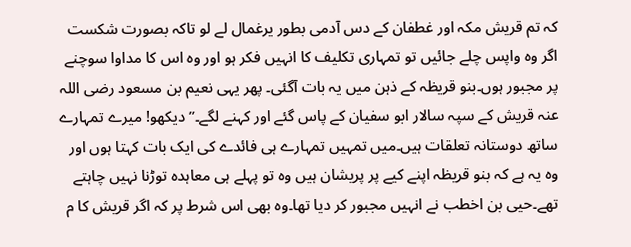کہ تم قریش مکہ اور غطفان کے دس آدمی بطور یرغمال لے لو تاکہ بصورت شکست اگر وہ واپس چلے جائیں تو تمہاری تکلیف کا انہیں فکر ہو اور وہ اس کا مداوا سوچنے پر مجبور ہوں۔بنو قریظہ کے ذہن میں یہ بات آگئی۔ پھر یہی نعیم بن مسعود رضی اللہ عنہ قریش کے سپہ سالار ابو سفیان کے پاس گئے اور کہنے لگے۔’’دیکھو! میرے تمہارے ساتھ دوستانہ تعلقات ہیں۔میں تمہیں تمہارے ہی فائدے کی ایک بات کہتا ہوں اور وہ یہ ہے کہ بنو قریظہ اپنے کیے پر پریشان ہیں وہ تو پہلے ہی معاہدہ توڑنا نہیں چاہتے تھے۔حیی بن اخطب نے انہیں مجبور کر دیا تھا۔وہ بھی اس شرط پر کہ اگر قریش کا م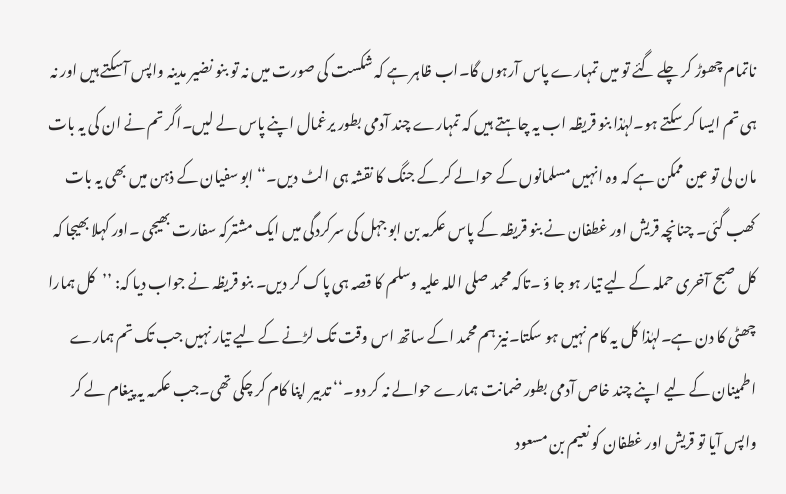ناتمام چھوڑ کر چلے گئے تو میں تمہارے پاس آرہوں گا۔اب ظاہر ہے کہ شکست کی صورت میں نہ تو بنو نضیر مدینہ واپس آسکتے ہیں اور نہ ہی تم ایسا کر سکتے ہو۔لہٰذا بنو قریظہ اب یہ چاہتے ہیں کہ تمہارے چند آدمی بطور یرغمال اپنے پاس لے لیں۔اگر تم نے ان کی یہ بات مان لی تو عین ممکن ہے کہ وہ انہیں مسلمانوں کے حوالے کر کے جنگ کا نقشہ ہی الٹ دیں۔‘‘ ابو سفیان کے ذہن میں بھی یہ بات کھب گئی۔ چنانچہ قریش اور غطفان نے بنو قریظہ کے پاس عکرمہ بن ابو جہل کی سرکردگی میں ایک مشترکہ سفارت بھیجی ۔اور کہلا بھیجا کہ کل صبح آخری حملہ کے لیے تیار ہو جا ؤ ۔تاکہ محمد صلی اللہ علیہ وسلم کا قصہ ہی پاک کر دیں۔ بنو قریظہ نے جواب دیا کہ: ’’کل ہمارا چھٹی کا دن ہے۔لہٰذا کل یہ کام نہیں ہو سکتا۔نیز ہم محمد اکے ساتھ اس وقت تک لڑنے کے لیے تیار نہیں جب تک تم ہمارے اطمینان کے لیے اپنے چند خاص آدمی بطور ضمانت ہمارے حوالے نہ کر دو۔‘‘ تدبیر اپنا کام کر چکی تھی۔جب عکرمہ یہ پیغام لے کر واپس آیا تو قریش اور غطفان کو نعیم بن مسعود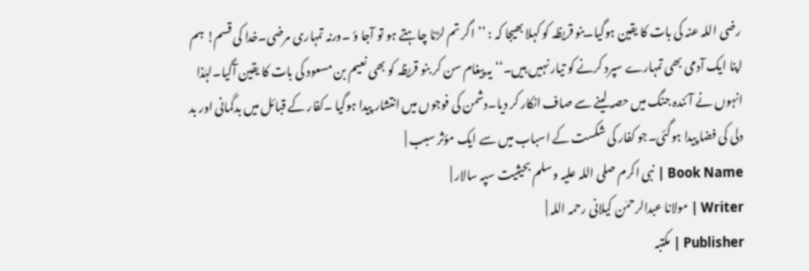رضی اللہ عنہ کی بات کا یقین ہوگیا۔بنو قریظہ کو کہلا بھیجا کہ : ’’اگر تم لڑنا چاہتے ہو تو آجا ؤ ۔ورنہ تمہاری مرضی۔خدا کی قسم! ہم اپنا ایک آدمی بھی تمہارے سپرد کرنے کو تیار نہیں ہیں۔‘‘ یہ پیغام سن کر بنو قریظہ کو بھی نعیم بن مسعود کی بات کا یقین آگیا۔لہٰذا انہوں نے آئندہ جنگ میں حصہ لینے سے صاف انکار کر دیا۔دشمن کی فوجوں میں انتشار پیدا ہوگیا ۔کفار کے قبائل میں بدگمانی اور بد دلی کی فضا پیدا ہوگئی۔جو کفار کی شکست کے اسباب میں سے ایک مؤثر سبب |
Book Name | نبی اکرم صلی اللہ علیہ وسلم بحیثیت سپہ سالار |
Writer | مولانا عبدالرحمٰن کیلانی رحمہ اللہ |
Publisher | مکتبہ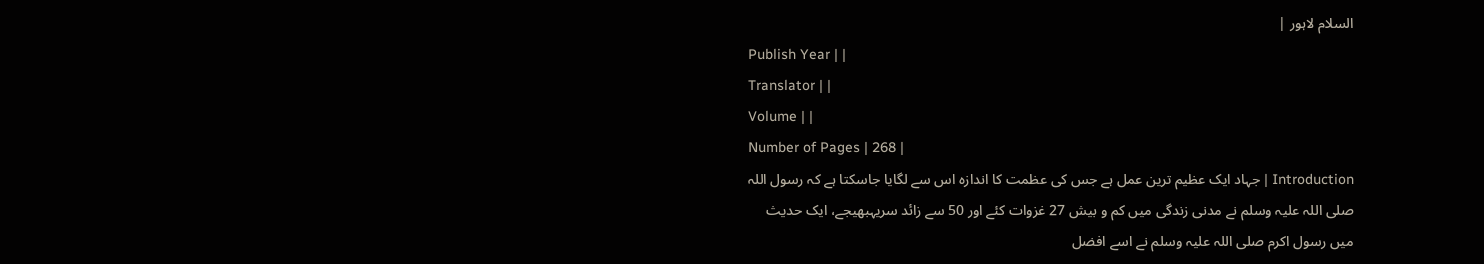السلام لاہور |
Publish Year | |
Translator | |
Volume | |
Number of Pages | 268 |
Introduction | جہاد ایک عظیم ترین عمل ہے جس کی عظمت کا اندازہ اس سے لگایا جاسکتا ہے کہ رسول اللہ صلی اللہ علیہ وسلم نے مدنی زندگی میں کم و بیش 27 غزوات کئے اور 50 سے زائد سریہبھیجے، ایک حدیث میں رسول اکرم صلی اللہ علیہ وسلم نے اسے افضل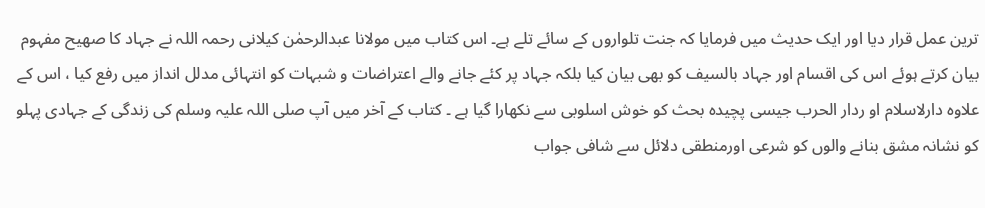ترین عمل قرار دیا اور ایک حدیث میں فرمایا کہ جنت تلواروں کے سائے تلے ہے۔ اس کتاب میں مولانا عبدالرحمٰن کیلانی رحمہ اللہ نے جہاد کا صھیح مفہوم بیان کرتے ہوئے اس کی اقسام اور جہاد بالسیف کو بھی بیان کیا بلکہ جہاد پر کئے جانے والے اعتراضات و شبہات کو انتہائی مدلل انداز میں رفع کیا ، اس کے علاوہ دارلاسلام او ردار الحرب جیسی پچیدہ بحث کو خوش اسلوبی سے نکھارا گیا ہے ۔ کتاب کے آخر میں آپ صلی اللہ علیہ وسلم کی زندگی کے جہادی پہلو کو نشانہ مشق بنانے والوں کو شرعی اورمنطقی دلائل سے شافی جواب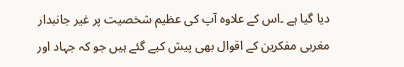دیا گیا ہے ۔اس کے علاوہ آپ کی عظیم شخصیت پر غیر جانبدار مغربی مفکرین کے اقوال بھی پیش کیے گئے ہیں جو کہ جہاد اور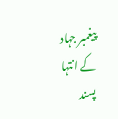پیغمبر جہاد کے انتہا پسند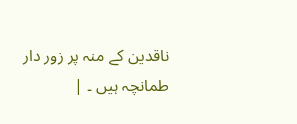ناقدین کے منہ پر زور دار طمانچہ ہیں ۔ |